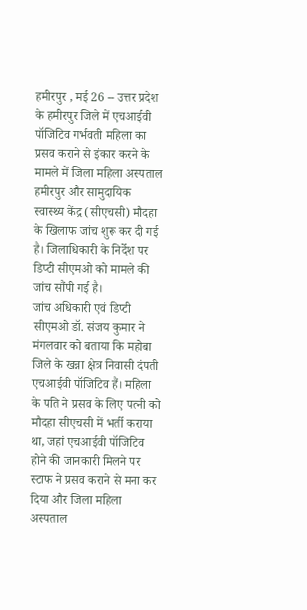हमीरपुर , मई 26 -- उत्तर प्रदेश के हमीरपुर जिले में एचआईवी पॉजिटिव गर्भवती महिला का प्रसव कराने से इंकार करने के मामले में जिला महिला अस्पताल हमीरपुर और सामुदायिक स्वास्थ्य केंद्र (सीएचसी) मौदहा के खिलाफ जांच शुरू कर दी गई है। जिलाधिकारी के निर्देश पर डिप्टी सीएमओ को मामले की जांच सौंपी गई है।
जांच अधिकारी एवं डिप्टी सीएमओ डॉ. संजय कुमार ने मंगलवार को बताया कि महोबा जिले के खन्ना क्षेत्र निवासी दंपती एचआईवी पॉजिटिव हैं। महिला के पति ने प्रसव के लिए पत्नी को मौदहा सीएचसी में भर्ती कराया था, जहां एचआईवी पॉजिटिव होने की जानकारी मिलने पर स्टाफ ने प्रसव कराने से मना कर दिया और जिला महिला अस्पताल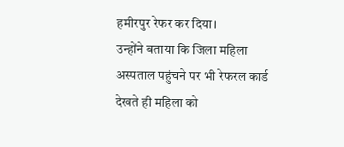हमीरपुर रेफर कर दिया।
उन्होंने बताया कि जिला महिला अस्पताल पहुंचने पर भी रेफरल कार्ड देखते ही महिला को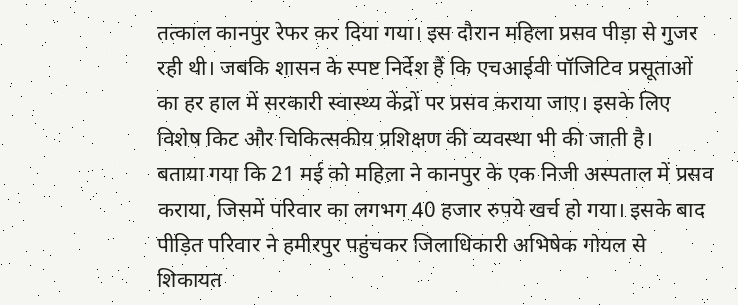तत्काल कानपुर रेफर कर दिया गया। इस दौरान महिला प्रसव पीड़ा से गुजर रही थी। जबकि शासन के स्पष्ट निर्देश हैं कि एचआईवी पॉजिटिव प्रसूताओं का हर हाल में सरकारी स्वास्थ्य केंद्रों पर प्रसव कराया जाए। इसके लिए विशेष किट और चिकित्सकीय प्रशिक्षण की व्यवस्था भी की जाती है।
बताया गया कि 21 मई को महिला ने कानपुर के एक निजी अस्पताल में प्रसव कराया, जिसमें परिवार का लगभग 40 हजार रुपये खर्च हो गया। इसके बाद पीड़ित परिवार ने हमीरपुर पहुंचकर जिलाधिकारी अभिषेक गोयल से शिकायत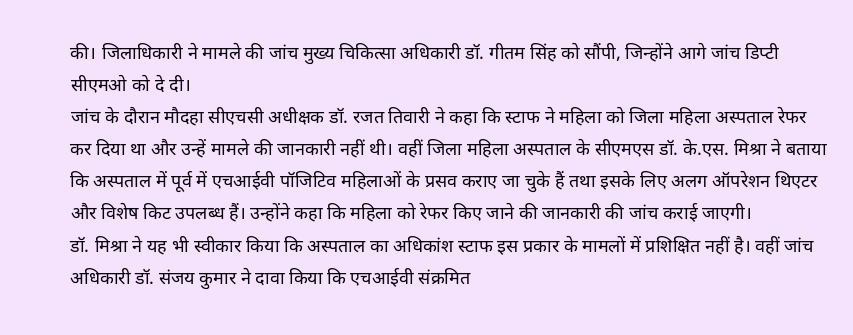की। जिलाधिकारी ने मामले की जांच मुख्य चिकित्सा अधिकारी डॉ. गीतम सिंह को सौंपी, जिन्होंने आगे जांच डिप्टी सीएमओ को दे दी।
जांच के दौरान मौदहा सीएचसी अधीक्षक डॉ. रजत तिवारी ने कहा कि स्टाफ ने महिला को जिला महिला अस्पताल रेफर कर दिया था और उन्हें मामले की जानकारी नहीं थी। वहीं जिला महिला अस्पताल के सीएमएस डॉ. के.एस. मिश्रा ने बताया कि अस्पताल में पूर्व में एचआईवी पॉजिटिव महिलाओं के प्रसव कराए जा चुके हैं तथा इसके लिए अलग ऑपरेशन थिएटर और विशेष किट उपलब्ध हैं। उन्होंने कहा कि महिला को रेफर किए जाने की जानकारी की जांच कराई जाएगी।
डॉ. मिश्रा ने यह भी स्वीकार किया कि अस्पताल का अधिकांश स्टाफ इस प्रकार के मामलों में प्रशिक्षित नहीं है। वहीं जांच अधिकारी डॉ. संजय कुमार ने दावा किया कि एचआईवी संक्रमित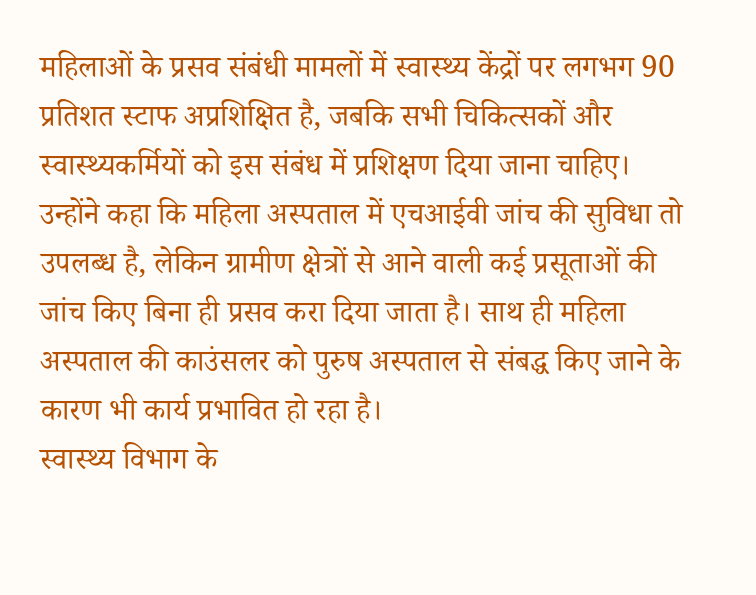महिलाओं के प्रसव संबंधी मामलों में स्वास्थ्य केंद्रों पर लगभग 90 प्रतिशत स्टाफ अप्रशिक्षित है, जबकि सभी चिकित्सकों और स्वास्थ्यकर्मियों को इस संबंध में प्रशिक्षण दिया जाना चाहिए।
उन्होंने कहा कि महिला अस्पताल में एचआईवी जांच की सुविधा तो उपलब्ध है, लेकिन ग्रामीण क्षेत्रों से आने वाली कई प्रसूताओं की जांच किए बिना ही प्रसव करा दिया जाता है। साथ ही महिला अस्पताल की काउंसलर को पुरुष अस्पताल से संबद्ध किए जाने के कारण भी कार्य प्रभावित हो रहा है।
स्वास्थ्य विभाग के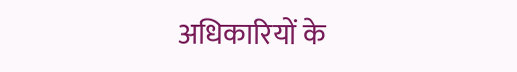अधिकारियों के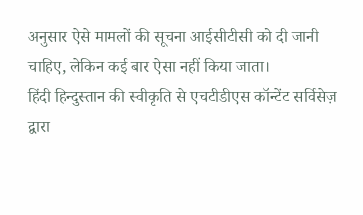अनुसार ऐसे मामलों की सूचना आईसीटीसी को दी जानी चाहिए, लेकिन कई बार ऐसा नहीं किया जाता।
हिंदी हिन्दुस्तान की स्वीकृति से एचटीडीएस कॉन्टेंट सर्विसेज़ द्वारा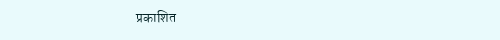प्रकाशित